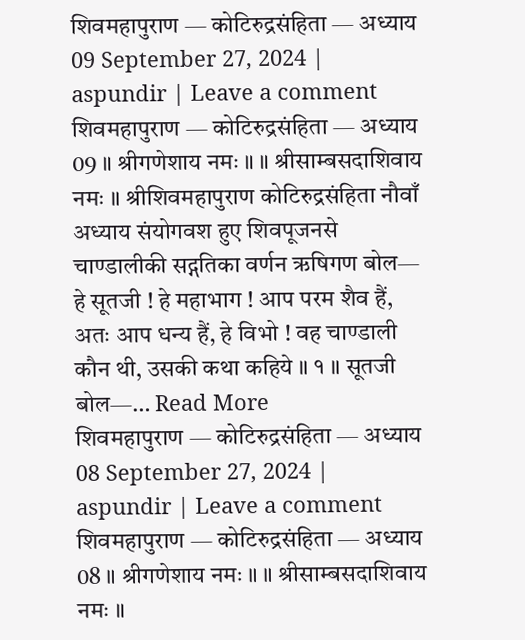शिवमहापुराण — कोटिरुद्रसंहिता — अध्याय 09 September 27, 2024 | aspundir | Leave a comment शिवमहापुराण — कोटिरुद्रसंहिता — अध्याय 09 ॥ श्रीगणेशाय नमः ॥ ॥ श्रीसाम्बसदाशिवाय नमः ॥ श्रीशिवमहापुराण कोटिरुद्रसंहिता नौवाँ अध्याय संयोगवश हुए शिवपूजनसे चाण्डालीकी सद्गतिका वर्णन ऋषिगण बोल— हे सूतजी ! हे महाभाग ! आप परम शैव हैं, अतः आप धन्य हैं, हे विभो ! वह चाण्डाली कौन थी, उसकी कथा कहिये ॥ १ ॥ सूतजी बोल—… Read More
शिवमहापुराण — कोटिरुद्रसंहिता — अध्याय 08 September 27, 2024 | aspundir | Leave a comment शिवमहापुराण — कोटिरुद्रसंहिता — अध्याय 08 ॥ श्रीगणेशाय नमः ॥ ॥ श्रीसाम्बसदाशिवाय नमः ॥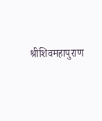श्रीशिवमहापुराण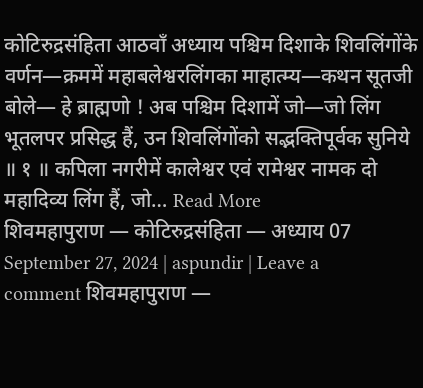कोटिरुद्रसंहिता आठवाँ अध्याय पश्चिम दिशाके शिवलिंगोंके वर्णन—क्रममें महाबलेश्वरलिंगका माहात्म्य—कथन सूतजी बोले— हे ब्राह्मणो ! अब पश्चिम दिशामें जो—जो लिंग भूतलपर प्रसिद्ध हैं, उन शिवलिंगोंको सद्भक्तिपूर्वक सुनिये ॥ १ ॥ कपिला नगरीमें कालेश्वर एवं रामेश्वर नामक दो महादिव्य लिंग हैं, जो… Read More
शिवमहापुराण — कोटिरुद्रसंहिता — अध्याय 07 September 27, 2024 | aspundir | Leave a comment शिवमहापुराण —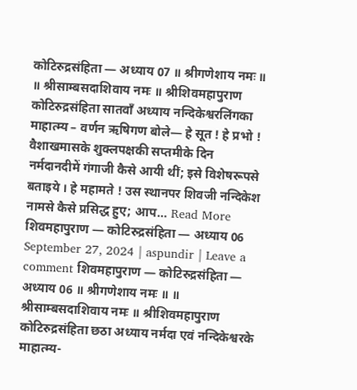कोटिरुद्रसंहिता — अध्याय 07 ॥ श्रीगणेशाय नमः ॥ ॥ श्रीसाम्बसदाशिवाय नमः ॥ श्रीशिवमहापुराण कोटिरुद्रसंहिता सातवाँ अध्याय नन्दिकेश्वरलिंगका माहात्म्य – वर्णन ऋषिगण बोले— हे सूत ! हे प्रभो ! वैशाखमासके शुक्लपक्षकी सप्तमीके दिन नर्मदानदीमें गंगाजी कैसे आयी थीं; इसे विशेषरूपसे बताइये । हे महामते ! उस स्थानपर शिवजी नन्दिकेश नामसे कैसे प्रसिद्ध हुए; आप… Read More
शिवमहापुराण — कोटिरुद्रसंहिता — अध्याय 06 September 27, 2024 | aspundir | Leave a comment शिवमहापुराण — कोटिरुद्रसंहिता — अध्याय 06 ॥ श्रीगणेशाय नमः ॥ ॥ श्रीसाम्बसदाशिवाय नमः ॥ श्रीशिवमहापुराण कोटिरुद्रसंहिता छठा अध्याय नर्मदा एवं नन्दिकेश्वरके माहात्म्य-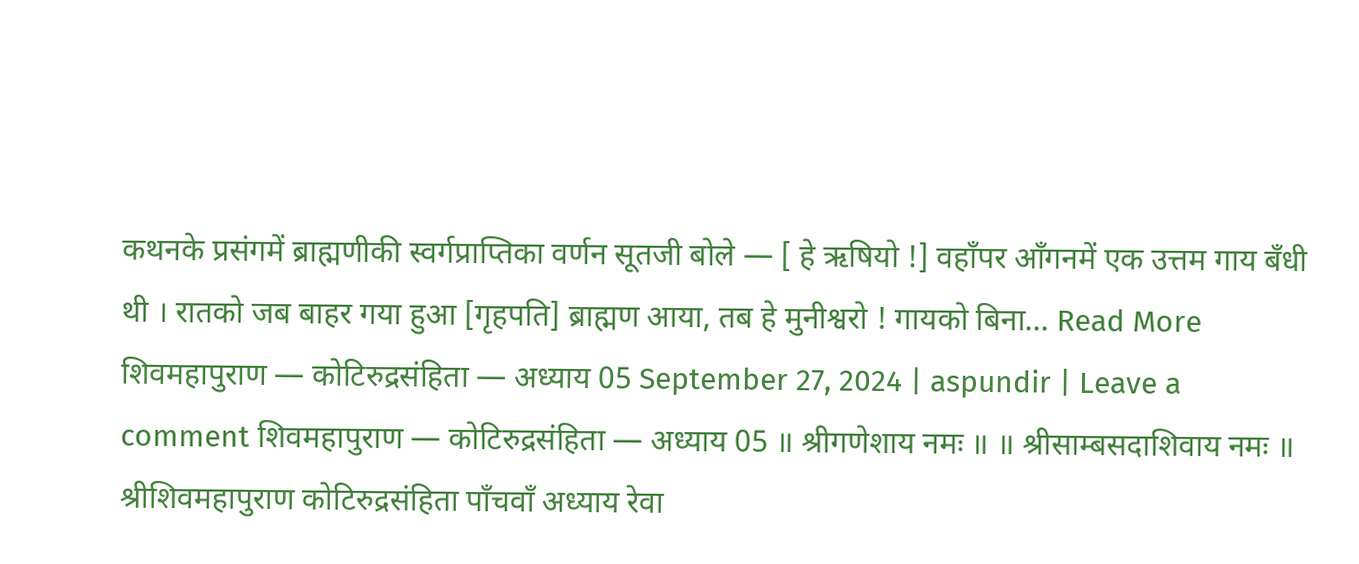कथनके प्रसंगमें ब्राह्मणीकी स्वर्गप्राप्तिका वर्णन सूतजी बोले — [ हे ऋषियो !] वहाँपर आँगनमें एक उत्तम गाय बँधी थी । रातको जब बाहर गया हुआ [गृहपति] ब्राह्मण आया, तब हे मुनीश्वरो ! गायको बिना… Read More
शिवमहापुराण — कोटिरुद्रसंहिता — अध्याय 05 September 27, 2024 | aspundir | Leave a comment शिवमहापुराण — कोटिरुद्रसंहिता — अध्याय 05 ॥ श्रीगणेशाय नमः ॥ ॥ श्रीसाम्बसदाशिवाय नमः ॥ श्रीशिवमहापुराण कोटिरुद्रसंहिता पाँचवाँ अध्याय रेवा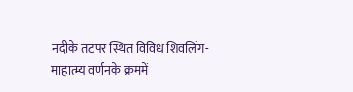नदीके तटपर स्थित विविध शिवलिंग-माहात्म्य वर्णनके क्रममें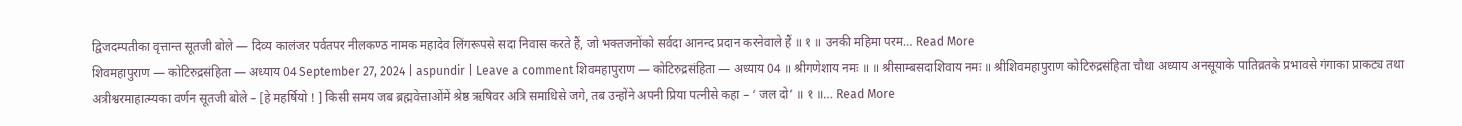द्विजदम्पतीका वृत्तान्त सूतजी बोले — दिव्य कालंजर पर्वतपर नीलकण्ठ नामक महादेव लिंगरूपसे सदा निवास करते हैं, जो भक्तजनोंको सर्वदा आनन्द प्रदान करनेवाले हैं ॥ १ ॥ उनकी महिमा परम… Read More
शिवमहापुराण — कोटिरुद्रसंहिता — अध्याय 04 September 27, 2024 | aspundir | Leave a comment शिवमहापुराण — कोटिरुद्रसंहिता — अध्याय 04 ॥ श्रीगणेशाय नमः ॥ ॥ श्रीसाम्बसदाशिवाय नमः ॥ श्रीशिवमहापुराण कोटिरुद्रसंहिता चौथा अध्याय अनसूयाके पातिव्रतके प्रभावसे गंगाका प्राकट्य तथा अत्रीश्वरमाहात्म्यका वर्णन सूतजी बोले – [हे महर्षियो ! ] किसी समय जब ब्रह्मवेत्ताओंमें श्रेष्ठ ऋषिवर अत्रि समाधिसे जगे, तब उन्होंने अपनी प्रिया पत्नीसे कहा – ‘ जल दो’ ॥ १ ॥… Read More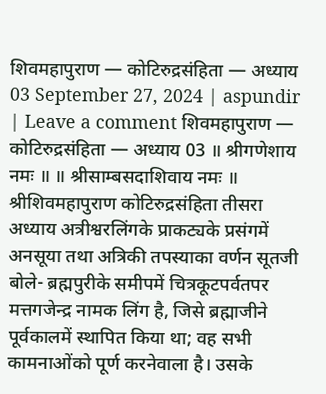शिवमहापुराण — कोटिरुद्रसंहिता — अध्याय 03 September 27, 2024 | aspundir | Leave a comment शिवमहापुराण — कोटिरुद्रसंहिता — अध्याय 03 ॥ श्रीगणेशाय नमः ॥ ॥ श्रीसाम्बसदाशिवाय नमः ॥ श्रीशिवमहापुराण कोटिरुद्रसंहिता तीसरा अध्याय अत्रीश्वरलिंगके प्राकट्यके प्रसंगमें अनसूया तथा अत्रिकी तपस्याका वर्णन सूतजी बोले- ब्रह्मपुरीके समीपमें चित्रकूटपर्वतपर मत्तगजेन्द्र नामक लिंग है, जिसे ब्रह्माजीने पूर्वकालमें स्थापित किया था; वह सभी कामनाओंको पूर्ण करनेवाला है। उसके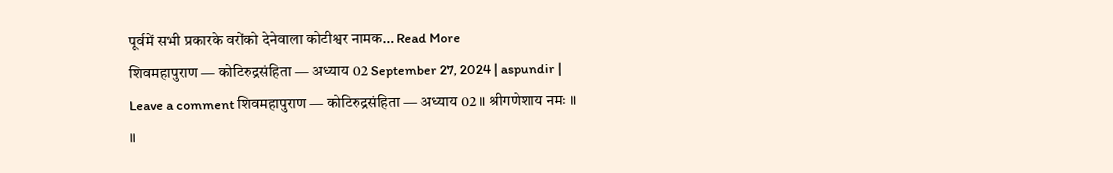पूर्वमें सभी प्रकारके वरोंको देनेवाला कोटीश्वर नामक… Read More
शिवमहापुराण — कोटिरुद्रसंहिता — अध्याय 02 September 27, 2024 | aspundir | Leave a comment शिवमहापुराण — कोटिरुद्रसंहिता — अध्याय 02 ॥ श्रीगणेशाय नमः ॥ ॥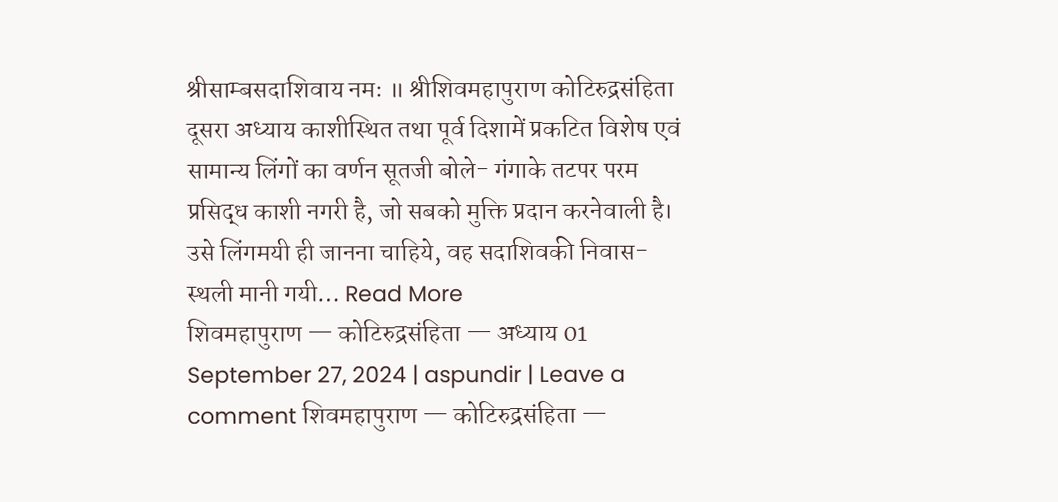श्रीसाम्बसदाशिवाय नमः ॥ श्रीशिवमहापुराण कोटिरुद्रसंहिता दूसरा अध्याय काशीस्थित तथा पूर्व दिशामें प्रकटित विशेष एवं सामान्य लिंगों का वर्णन सूतजी बोले- गंगाके तटपर परम प्रसिद्ध काशी नगरी है, जो सबको मुक्ति प्रदान करनेवाली है। उसे लिंगमयी ही जानना चाहिये, वह सदाशिवकी निवास- स्थली मानी गयी… Read More
शिवमहापुराण — कोटिरुद्रसंहिता — अध्याय 01 September 27, 2024 | aspundir | Leave a comment शिवमहापुराण — कोटिरुद्रसंहिता —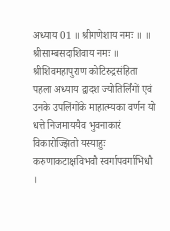अध्याय 01 ॥ श्रीगणेशाय नमः ॥ ॥ श्रीसाम्बसदाशिवाय नमः ॥ श्रीशिवमहापुराण कोटिरुद्रसंहिता पहला अध्याय द्वादश ज्योतिर्लिंगों एवं उनके उपलिंगोंके माहात्म्यका वर्णन यो धत्ते निजमाययैव भुवनाकारं विकारोज्झितो यस्याहुः करुणाकटाक्षविभवौ स्वर्गापवर्गाभिधौ ।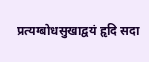प्रत्यग्बोधसुखाद्वयं हृदि सदा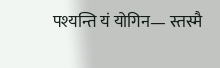पश्यन्ति यं योगिन— स्तस्मै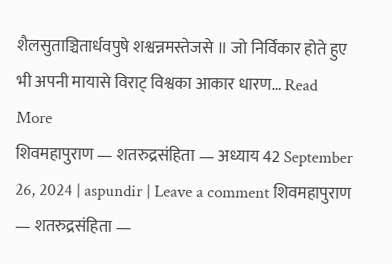शैलसुताञ्चितार्धवपुषे शश्वन्नमस्तेजसे ॥ जो निर्विकार होते हुए भी अपनी मायासे विराट् विश्वका आकार धारण… Read More
शिवमहापुराण — शतरुद्रसंहिता — अध्याय 42 September 26, 2024 | aspundir | Leave a comment शिवमहापुराण — शतरुद्रसंहिता —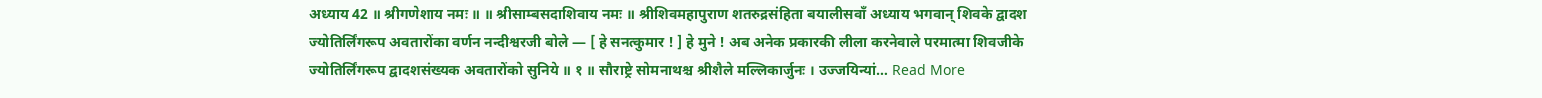अध्याय 42 ॥ श्रीगणेशाय नमः ॥ ॥ श्रीसाम्बसदाशिवाय नमः ॥ श्रीशिवमहापुराण शतरुद्रसंहिता बयालीसवाँ अध्याय भगवान् शिवके द्वादश ज्योतिर्लिंगरूप अवतारोंका वर्णन नन्दीश्वरजी बोले — [ हे सनत्कुमार ! ] हे मुने ! अब अनेक प्रकारकी लीला करनेवाले परमात्मा शिवजीके ज्योतिर्लिंगरूप द्वादशसंख्यक अवतारोंको सुनिये ॥ १ ॥ सौराष्ट्रे सोमनाथश्च श्रीशैले मल्लिकार्जुनः । उज्जयिन्यां… Read More